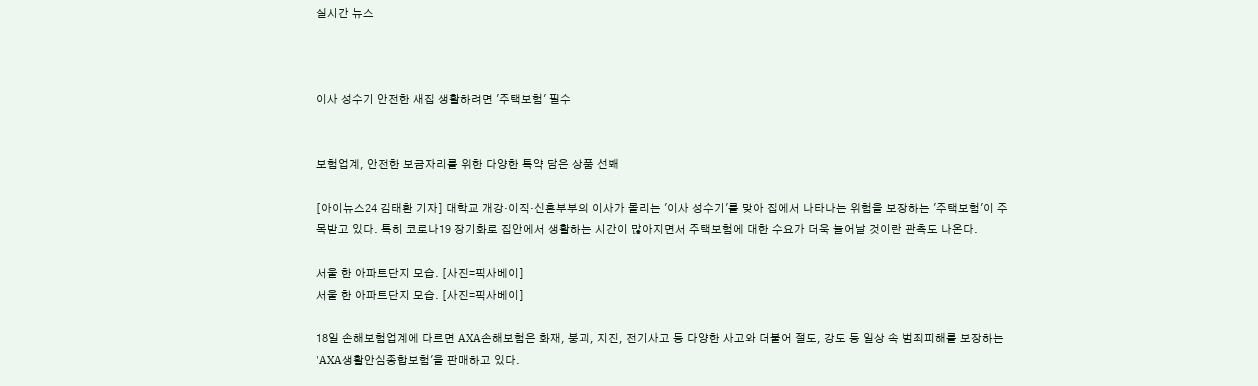실시간 뉴스



이사 성수기 안전한 새집 생활하려면 '주택보험' 필수


보험업계, 안전한 보금자리를 위한 다양한 특약 담은 상품 선봬

[아이뉴스24 김태환 기자] 대학교 개강·이직·신혼부부의 이사가 몰리는 '이사 성수기'를 맞아 집에서 나타나는 위험을 보장하는 '주택보험'이 주목받고 있다. 특히 코로나19 장기화로 집안에서 생활하는 시간이 많아지면서 주택보험에 대한 수요가 더욱 늘어날 것이란 관측도 나온다.

서울 한 아파트단지 모습. [사진=픽사베이]
서울 한 아파트단지 모습. [사진=픽사베이]

18일 손해보험업계에 다르면 AXA손해보험은 화재, 붕괴, 지진, 전기사고 등 다양한 사고와 더불어 절도, 강도 등 일상 속 범죄피해를 보장하는 'AXA생활안심종합보험'을 판매하고 있다.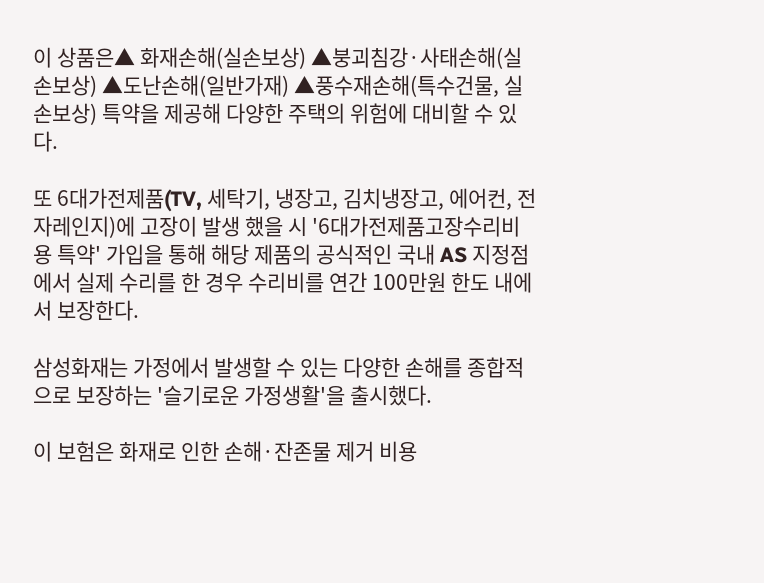이 상품은▲ 화재손해(실손보상) ▲붕괴침강·사태손해(실손보상) ▲도난손해(일반가재) ▲풍수재손해(특수건물, 실손보상) 특약을 제공해 다양한 주택의 위험에 대비할 수 있다.

또 6대가전제품(TV, 세탁기, 냉장고, 김치냉장고, 에어컨, 전자레인지)에 고장이 발생 했을 시 '6대가전제품고장수리비용 특약' 가입을 통해 해당 제품의 공식적인 국내 AS 지정점에서 실제 수리를 한 경우 수리비를 연간 100만원 한도 내에서 보장한다.

삼성화재는 가정에서 발생할 수 있는 다양한 손해를 종합적으로 보장하는 '슬기로운 가정생활'을 출시했다.

이 보험은 화재로 인한 손해·잔존물 제거 비용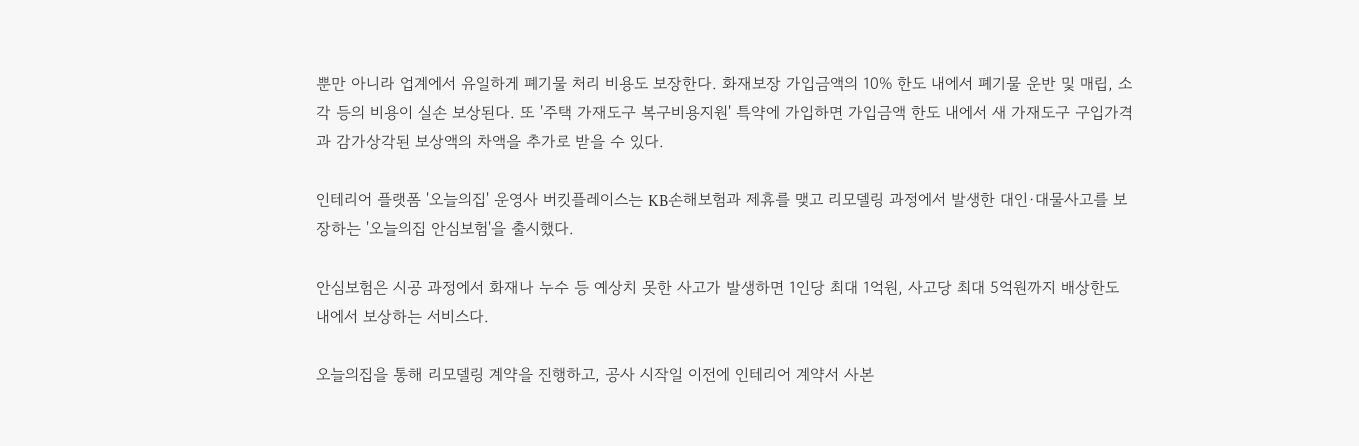뿐만 아니라 업계에서 유일하게 폐기물 처리 비용도 보장한다. 화재보장 가입금액의 10% 한도 내에서 폐기물 운반 및 매립, 소각 등의 비용이 실손 보상된다. 또 '주택 가재도구 복구비용지원' 특약에 가입하면 가입금액 한도 내에서 새 가재도구 구입가격과 감가상각된 보상액의 차액을 추가로 받을 수 있다.

인테리어 플랫폼 '오늘의집' 운영사 버킷플레이스는 KB손해보험과 제휴를 맺고 리모델링 과정에서 발생한 대인·대물사고를 보장하는 '오늘의집 안심보험'을 출시했다.

안심보험은 시공 과정에서 화재나 누수 등 예상치 못한 사고가 발생하면 1인당 최대 1억원, 사고당 최대 5억원까지 배상한도 내에서 보상하는 서비스다.

오늘의집을 통해 리모델링 계약을 진행하고, 공사 시작일 이전에 인테리어 계약서 사본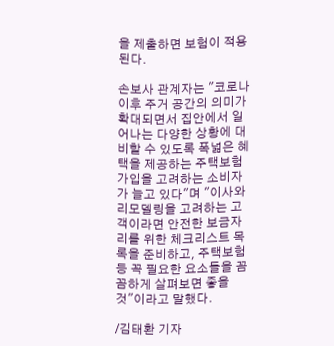을 제출하면 보험이 적용된다.

손보사 관계자는 "코로나 이후 주거 공간의 의미가 확대되면서 집안에서 일어나는 다양한 상황에 대비할 수 있도록 폭넓은 혜택을 제공하는 주택보험 가입을 고려하는 소비자가 늘고 있다"며 "이사와 리모델링을 고려하는 고객이라면 안전한 보금자리를 위한 체크리스트 목록을 준비하고, 주택보험 등 꼭 필요한 요소들을 꼼꼼하게 살펴보면 좋을 것"이라고 말했다.

/김태환 기자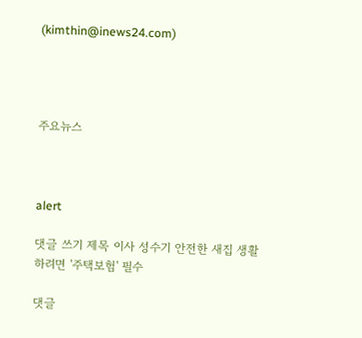(kimthin@inews24.com)




주요뉴스



alert

댓글 쓰기 제목 이사 성수기 안전한 새집 생활하려면 '주택보험' 필수

댓글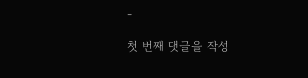-

첫 번째 댓글을 작성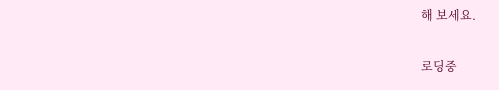해 보세요.

로딩중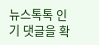뉴스톡톡 인기 댓글을 확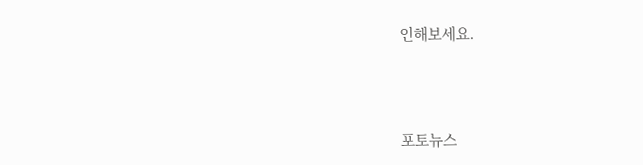인해보세요.



포토뉴스